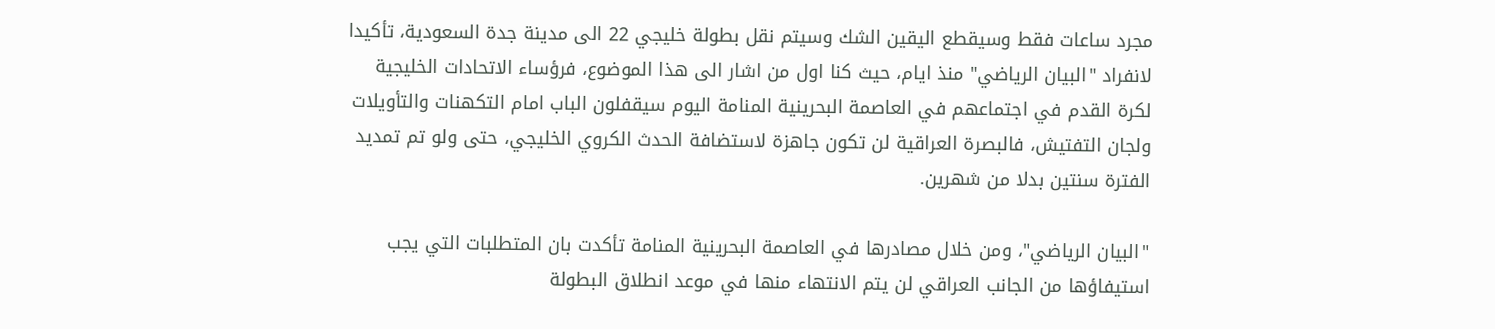مجرد ساعات فقط وسيقطع اليقين الشك وسيتم نقل بطولة خليجي 22 الى مدينة جدة السعودية، تأكيدا لانفراد "البيان الرياضي" منذ ايام، حيث كنا اول من اشار الى هذا الموضوع، فرؤساء الاتحادات الخليجية لكرة القدم في اجتماعهم في العاصمة البحرينية المنامة اليوم سيقفلون الباب امام التكهنات والتأويلات ولجان التفتيش، فالبصرة العراقية لن تكون جاهزة لاستضافة الحدث الكروي الخليجي، حتى ولو تم تمديد الفترة سنتين بدلا من شهرين.

"البيان الرياضي"، ومن خلال مصادرها في العاصمة البحرينية المنامة تأكدت بان المتطلبات التي يجب استيفاؤها من الجانب العراقي لن يتم الانتهاء منها في موعد انطلاق البطولة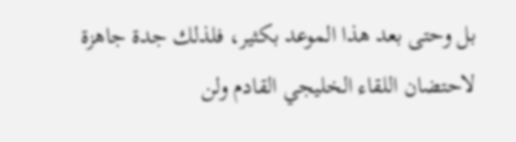بل وحتى بعد هذا الموعد بكثير، فلذلك جدة جاهزة لاحتضان اللقاء الخليجي القادم ولن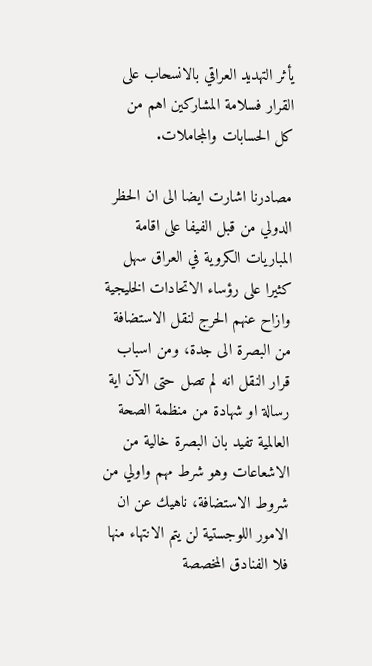يأثر التهديد العراقي بالانسحاب على القرار فسلامة المشاركين اهم من كل الحسابات والمجاملات.

مصادرنا اشارت ايضا الى ان الحظر الدولي من قبل الفيفا على اقامة المباريات الكروية في العراق سهل كثيرا على رؤساء الاتحادات الخليجية وازاح عنهم الحرج لنقل الاستضافة من البصرة الى جدة، ومن اسباب قرار النقل انه لم تصل حتى الآن اية رسالة او شهادة من منظمة الصحة العالمية تفيد بان البصرة خالية من الاشعاعات وهو شرط مهم واولي من شروط الاستضافة، ناهيك عن ان الامور اللوجستية لن يتم الانتهاء منها فلا الفنادق المخصصة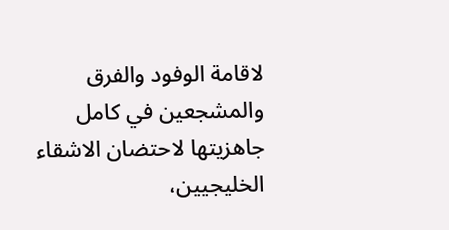لاقامة الوفود والفرق والمشجعين في كامل جاهزيتها لاحتضان الاشقاء الخليجيين،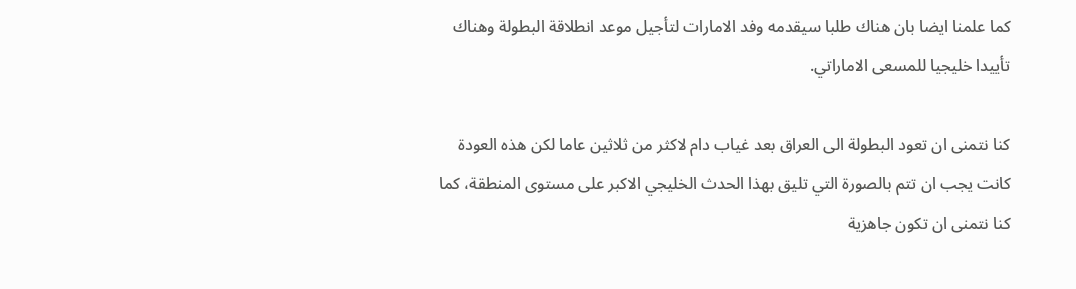كما علمنا ايضا بان هناك طلبا سيقدمه وفد الامارات لتأجيل موعد انطلاقة البطولة وهناك تأييدا خليجيا للمسعى الاماراتي.

كنا نتمنى ان تعود البطولة الى العراق بعد غياب دام لاكثر من ثلاثين عاما لكن هذه العودة كانت يجب ان تتم بالصورة التي تليق بهذا الحدث الخليجي الاكبر على مستوى المنطقة، كما كنا نتمنى ان تكون جاهزية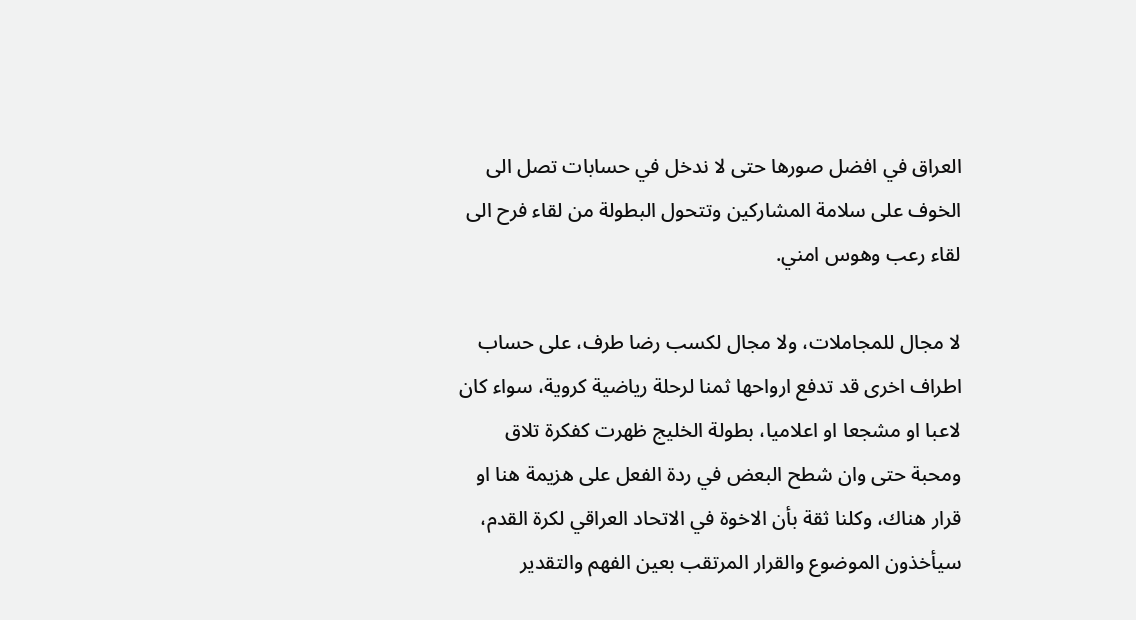العراق في افضل صورها حتى لا ندخل في حسابات تصل الى الخوف على سلامة المشاركين وتتحول البطولة من لقاء فرح الى لقاء رعب وهوس امني.

لا مجال للمجاملات، ولا مجال لكسب رضا طرف، على حساب اطراف اخرى قد تدفع ارواحها ثمنا لرحلة رياضية كروية، سواء كان لاعبا او مشجعا او اعلاميا، بطولة الخليج ظهرت كفكرة تلاق ومحبة حتى وان شطح البعض في ردة الفعل على هزيمة هنا او قرار هناك، وكلنا ثقة بأن الاخوة في الاتحاد العراقي لكرة القدم، سيأخذون الموضوع والقرار المرتقب بعين الفهم والتقدير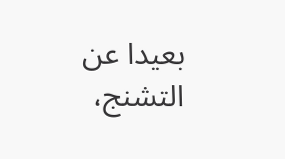بعيدا عن التشنج،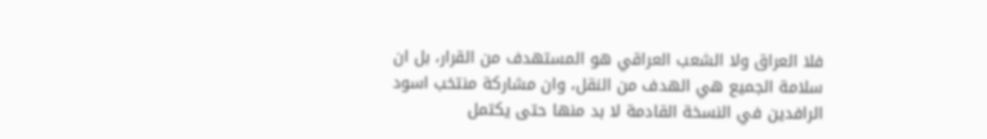فلا العراق ولا الشعب العراقي هو المستهدف من القرار، بل ان سلامة الجميع هي الهدف من النقل، وان مشاركة منتخب اسود الرافدين في النسخة القادمة لا بد منها حتى يكتمل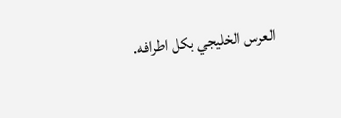العرس الخليجي بكل اطرافه.